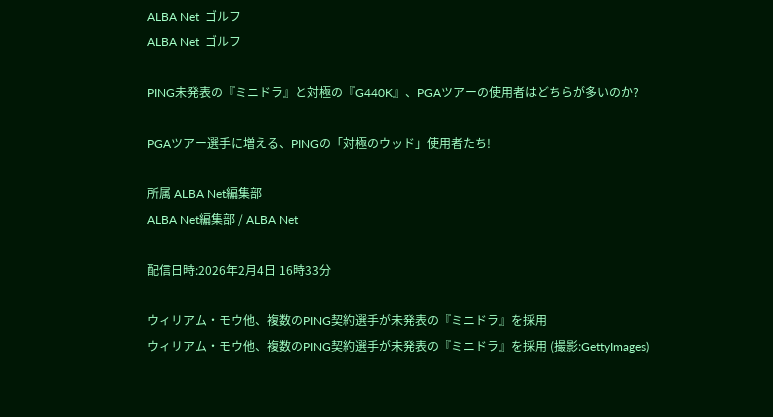ALBA Net  ゴルフ
ALBA Net  ゴルフ

PING未発表の『ミニドラ』と対極の『G440K』、PGAツアーの使用者はどちらが多いのか?

PGAツアー選手に増える、PINGの「対極のウッド」使用者たち!

所属 ALBA Net編集部
ALBA Net編集部 / ALBA Net

配信日時:2026年2月4日 16時33分

ウィリアム・モウ他、複数のPING契約選手が未発表の『ミニドラ』を採用
ウィリアム・モウ他、複数のPING契約選手が未発表の『ミニドラ』を採用 (撮影:GettyImages)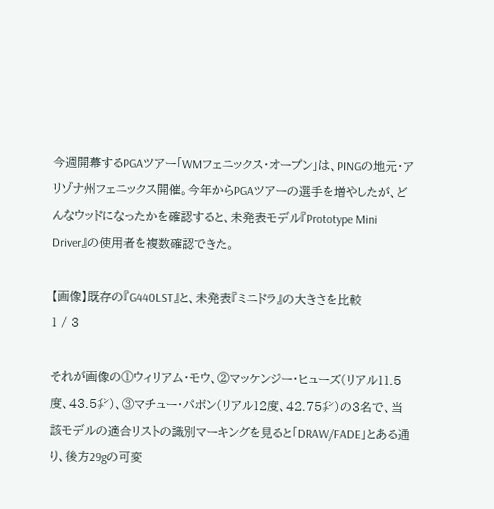今週開幕するPGAツアー「WMフェニックス・オープン」は、PINGの地元・アリゾナ州フェニックス開催。今年からPGAツアーの選手を増やしたが、どんなウッドになったかを確認すると、未発表モデル『Prototype Mini Driver』の使用者を複数確認できた。

【画像】既存の『G440LST』と、未発表『ミニドラ』の大きさを比較
1 / 3

それが画像の①ウィリアム・モウ、②マッケンジー・ヒューズ(リアル11.5度、43.5㌅)、③マチュー・パボン(リアル12度、42.75㌅)の3名で、当該モデルの適合リストの識別マーキングを見ると「DRAW/FADE」とある通り、後方29gの可変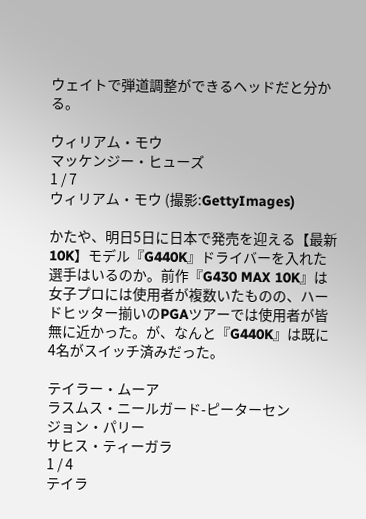ウェイトで弾道調整ができるヘッドだと分かる。

ウィリアム・モウ
マッケンジー・ヒューズ
1 / 7
ウィリアム・モウ (撮影:GettyImages)

かたや、明日5日に日本で発売を迎える【最新10K】モデル『G440K』ドライバーを入れた選手はいるのか。前作『G430 MAX 10K』は女子プロには使用者が複数いたものの、ハードヒッター揃いのPGAツアーでは使用者が皆無に近かった。が、なんと『G440K』は既に4名がスイッチ済みだった。

テイラー・ムーア
ラスムス・ニールガード-ピーターセン
ジョン・パリー
サヒス・ティーガラ
1 / 4
テイラ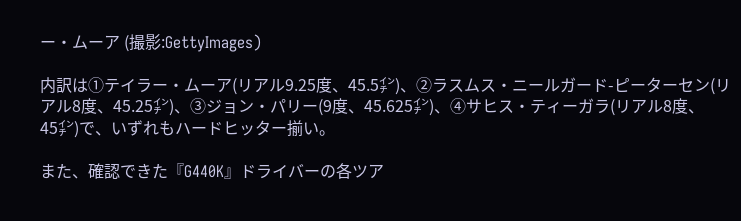ー・ムーア (撮影:GettyImages)

内訳は①テイラー・ムーア(リアル9.25度、45.5㌅)、②ラスムス・ニールガード-ピーターセン(リアル8度、45.25㌅)、③ジョン・パリー(9度、45.625㌅)、④サヒス・ティーガラ(リアル8度、45㌅)で、いずれもハードヒッター揃い。

また、確認できた『G440K』ドライバーの各ツア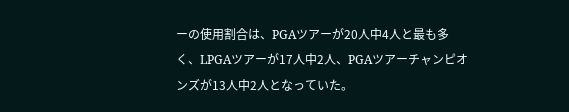ーの使用割合は、PGAツアーが20人中4人と最も多く、LPGAツアーが17人中2人、PGAツアーチャンピオンズが13人中2人となっていた。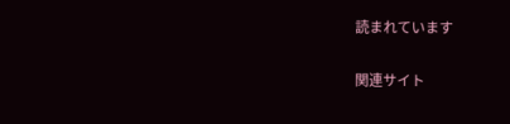読まれています

関連サイト